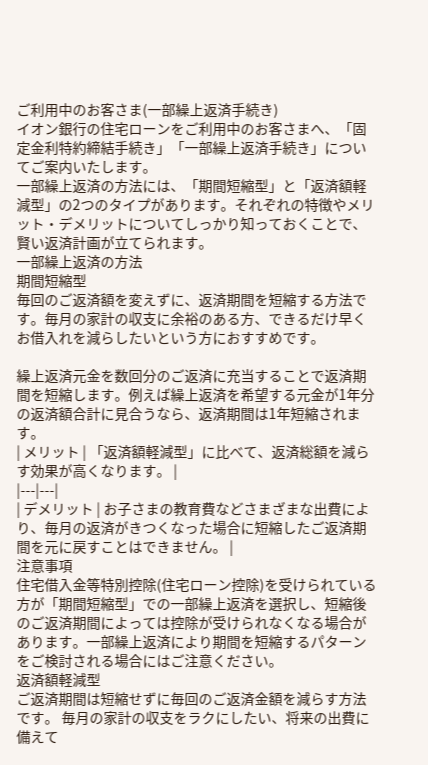ご利用中のお客さま(一部繰上返済手続き)
イオン銀行の住宅ローンをご利用中のお客さまへ、「固定金利特約締結手続き」「一部繰上返済手続き」についてご案内いたします。
一部繰上返済の方法には、「期間短縮型」と「返済額軽減型」の2つのタイプがあります。それぞれの特徴やメリット・デメリットについてしっかり知っておくことで、賢い返済計画が立てられます。
一部繰上返済の方法
期間短縮型
毎回のご返済額を変えずに、返済期間を短縮する方法です。毎月の家計の収支に余裕のある方、できるだけ早くお借入れを減らしたいという方におすすめです。

繰上返済元金を数回分のご返済に充当することで返済期間を短縮します。例えば繰上返済を希望する元金が1年分の返済額合計に見合うなら、返済期間は1年短縮されます。
| メリット | 「返済額軽減型」に比べて、返済総額を減らす効果が高くなります。 |
|---|---|
| デメリット | お子さまの教育費などさまざまな出費により、毎月の返済がきつくなった場合に短縮したご返済期間を元に戻すことはできません。 |
注意事項
住宅借入金等特別控除(住宅ローン控除)を受けられている方が「期間短縮型」での一部繰上返済を選択し、短縮後のご返済期間によっては控除が受けられなくなる場合があります。一部繰上返済により期間を短縮するパターンをご検討される場合にはご注意ください。
返済額軽減型
ご返済期間は短縮せずに毎回のご返済金額を減らす方法です。 毎月の家計の収支をラクにしたい、将来の出費に備えて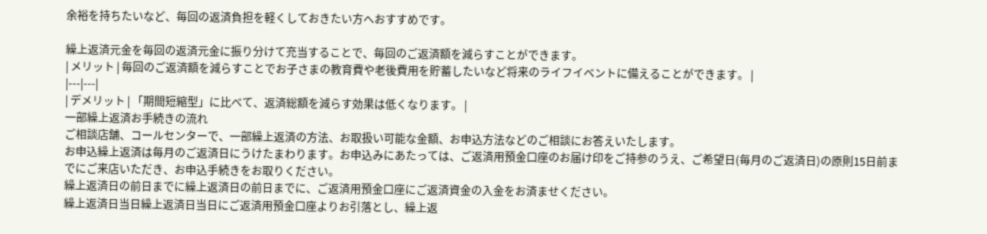余裕を持ちたいなど、毎回の返済負担を軽くしておきたい方へおすすめです。

繰上返済元金を毎回の返済元金に振り分けて充当することで、毎回のご返済額を減らすことができます。
| メリット | 毎回のご返済額を減らすことでお子さまの教育費や老後費用を貯蓄したいなど将来のライフイベントに備えることができます。 |
|---|---|
| デメリット | 「期間短縮型」に比べて、返済総額を減らす効果は低くなります。 |
一部繰上返済お手続きの流れ
ご相談店舗、コールセンターで、一部繰上返済の方法、お取扱い可能な金額、お申込方法などのご相談にお答えいたします。
お申込繰上返済は毎月のご返済日にうけたまわります。お申込みにあたっては、ご返済用預金口座のお届け印をご持参のうえ、ご希望日(毎月のご返済日)の原則15日前までにご来店いただき、お申込手続きをお取りください。
繰上返済日の前日までに繰上返済日の前日までに、ご返済用預金口座にご返済資金の入金をお済ませください。
繰上返済日当日繰上返済日当日にご返済用預金口座よりお引落とし、繰上返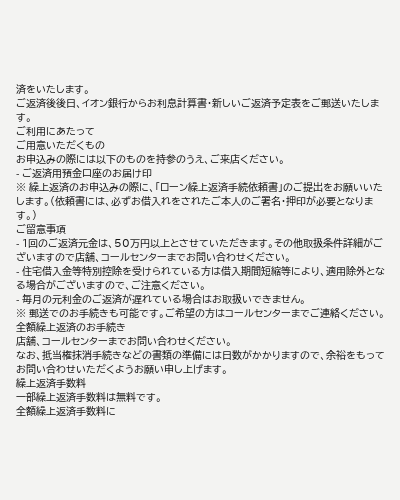済をいたします。
ご返済後後日、イオン銀行からお利息計算書・新しいご返済予定表をご郵送いたします。
ご利用にあたって
ご用意いただくもの
お申込みの際には以下のものを持参のうえ、ご来店ください。
- ご返済用預金口座のお届け印
※ 繰上返済のお申込みの際に、「ローン繰上返済手続依頼書」のご提出をお願いいたします。(依頼書には、必ずお借入れをされたご本人のご署名・押印が必要となります。)
ご留意事項
- 1回のご返済元金は、50万円以上とさせていただきます。その他取扱条件詳細がございますので店舗、コールセンターまでお問い合わせください。
- 住宅借入金等特別控除を受けられている方は借入期間短縮等により、適用除外となる場合がございますので、ご注意ください。
- 毎月の元利金のご返済が遅れている場合はお取扱いできません。
※ 郵送でのお手続きも可能です。ご希望の方はコールセンターまでご連絡ください。
全額繰上返済のお手続き
店舗、コールセンターまでお問い合わせください。
なお、抵当権抹消手続きなどの書類の準備には日数がかかりますので、余裕をもってお問い合わせいただくようお願い申し上げます。
繰上返済手数料
一部繰上返済手数料は無料です。
全額繰上返済手数料に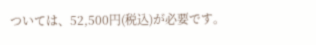ついては、52,500円(税込)が必要です。